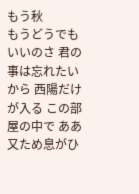もう秋
もうどうでもいいのさ 君の事は忘れたいから 西陽だけが入る この部屋の中で ああ又ため息がひ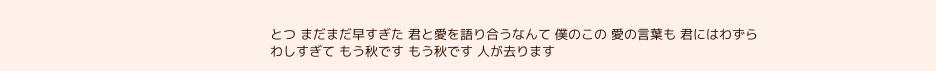とつ まだまだ早すぎた 君と愛を語り合うなんて 僕のこの 愛の言葉も 君にはわずらわしすぎて もう秋です もう秋です 人が去ります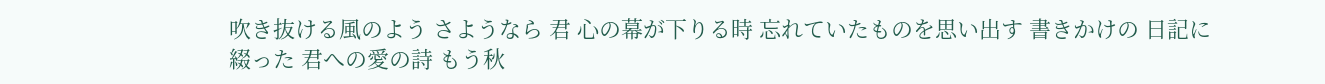吹き抜ける風のよう さようなら 君 心の幕が下りる時 忘れていたものを思い出す 書きかけの 日記に綴った 君への愛の詩 もう秋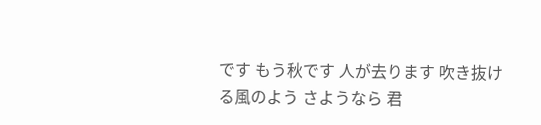です もう秋です 人が去ります 吹き抜ける風のよう さようなら 君